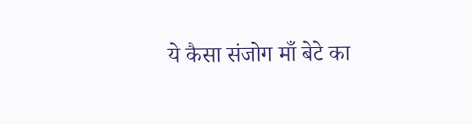ये कैसा संजोग माँ बेटे का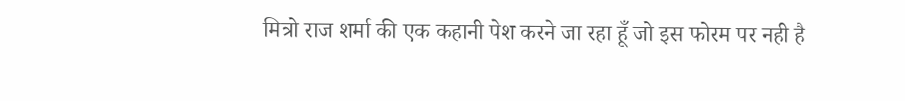मित्रो राज शर्मा की एक कहानी पेश करने जा रहा हूँ जो इस फोरम पर नही है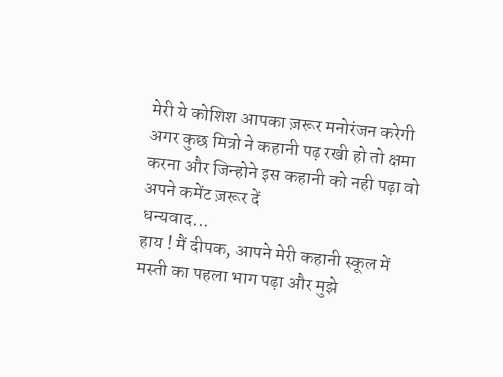मेरी ये कोशिश आपका ज़रूर मनोरंजन करेगी
अगर कुछ मित्रो ने कहानी पढ़ रखी हो तो क्षमा करना और जिन्होने इस कहानी को नही पढ़ा वो अपने कमेंट ज़रूर दें
धन्यवाद...
हाय ! मैं दीपक, आपने मेरी कहानी स्कूल में मस्ती का पहला भाग पढ़ा और मुझे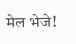मेल भेजे!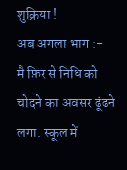शुक्रिया !
अब अगला भाग :-
मै फ़िर से निधि को चोदने का अवसर ढूंढने लगा. स्कूल में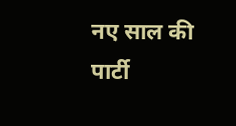नए साल की पार्टी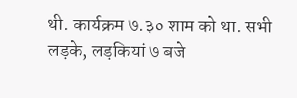थी. कार्यक्रम ७.३० शाम को था. सभी लड़के, लड़कियां ७ बजे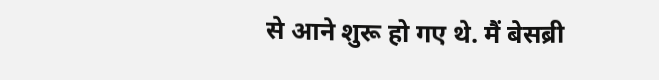से आने शुरू हो गए थे. मैं बेसब्री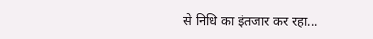से निधि का इंतजार कर रहा...